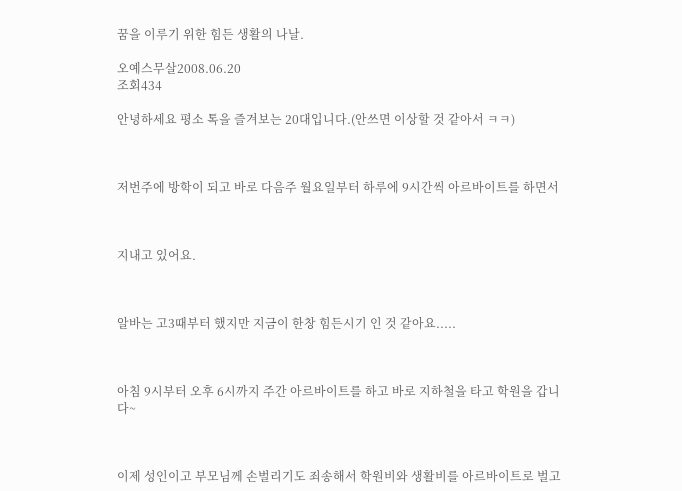꿈을 이루기 위한 힘든 생활의 나날.

오예스무살2008.06.20
조회434

안녕하세요 평소 톡을 즐겨보는 20대입니다.(안쓰면 이상할 것 같아서 ㅋㅋ)



저번주에 방학이 되고 바로 다음주 월요일부터 하루에 9시간씩 아르바이트를 하면서



지내고 있어요.



알바는 고3때부터 했지만 지금이 한창 힘든시기 인 것 같아요.....



아침 9시부터 오후 6시까지 주간 아르바이트를 하고 바로 지하철을 타고 학원을 갑니다~



이제 성인이고 부모님께 손벌리기도 죄송해서 학원비와 생활비를 아르바이트로 벌고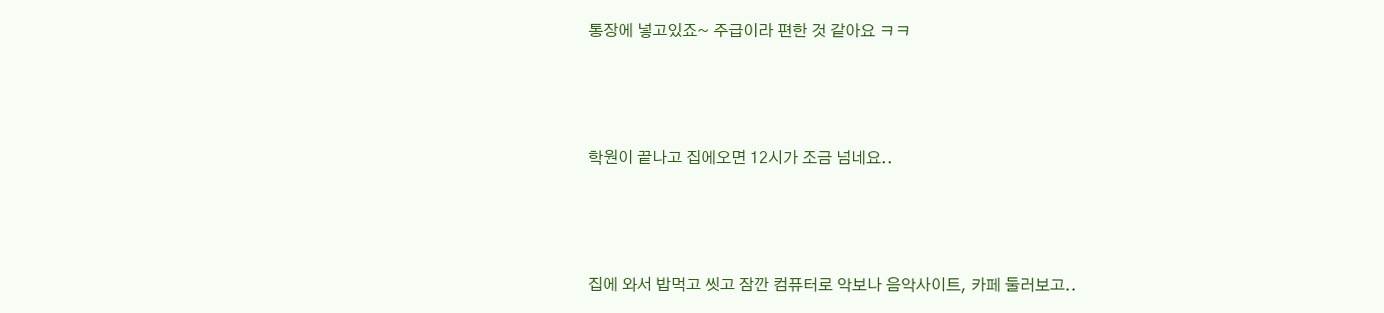통장에 넣고있죠~ 주급이라 편한 것 같아요 ㅋㅋ



학원이 끝나고 집에오면 12시가 조금 넘네요..



집에 와서 밥먹고 씻고 잠깐 컴퓨터로 악보나 음악사이트, 카페 둘러보고..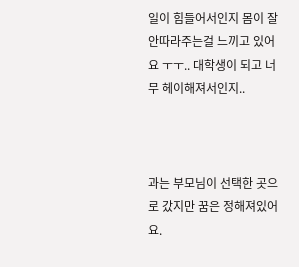일이 힘들어서인지 몸이 잘 안따라주는걸 느끼고 있어요 ㅜㅜ.. 대학생이 되고 너무 헤이해져서인지..



과는 부모님이 선택한 곳으로 갔지만 꿈은 정해져있어요.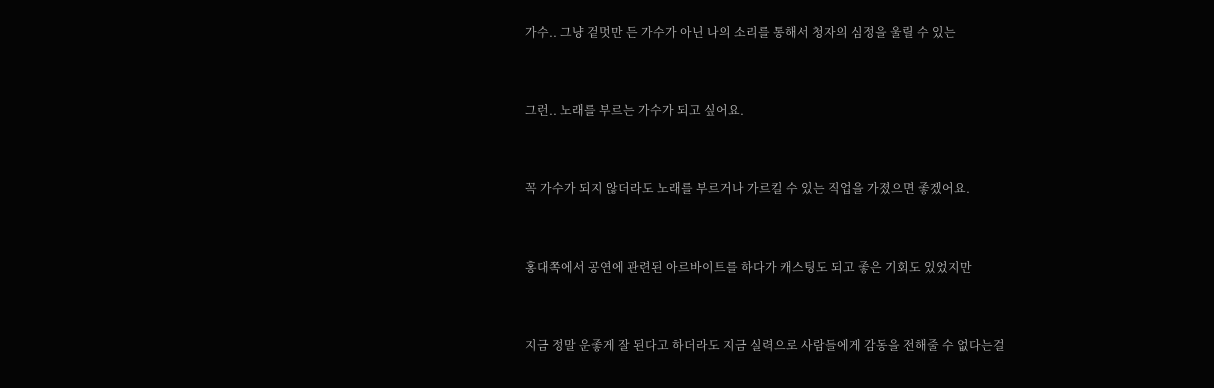가수.. 그냥 겉멋만 든 가수가 아닌 나의 소리를 통해서 청자의 심정을 울릴 수 있는



그런.. 노래를 부르는 가수가 되고 싶어요.



꼭 가수가 되지 않더라도 노래를 부르거나 가르킬 수 있는 직업을 가졌으면 좋겠어요.



홍대쪽에서 공연에 관련된 아르바이트를 하다가 캐스팅도 되고 좋은 기회도 있었지만



지금 정말 운좋게 잘 된다고 하더라도 지금 실력으로 사람들에게 감동을 전해줄 수 없다는걸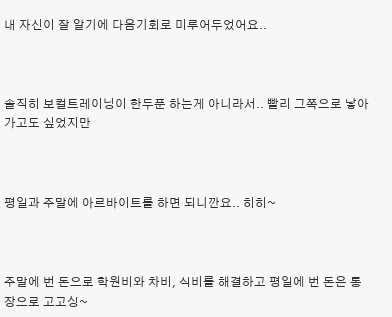내 자신이 잘 알기에 다음기회로 미루어두었어요..



솔직히 보컬트레이닝이 한두푼 하는게 아니라서.. 빨리 그쪽으로 낳아가고도 싶었지만



평일과 주말에 아르바이트를 하면 되니깐요.. 히히~



주말에 번 돈으로 학원비와 차비, 식비를 해결하고 평일에 번 돈은 통장으로 고고싱~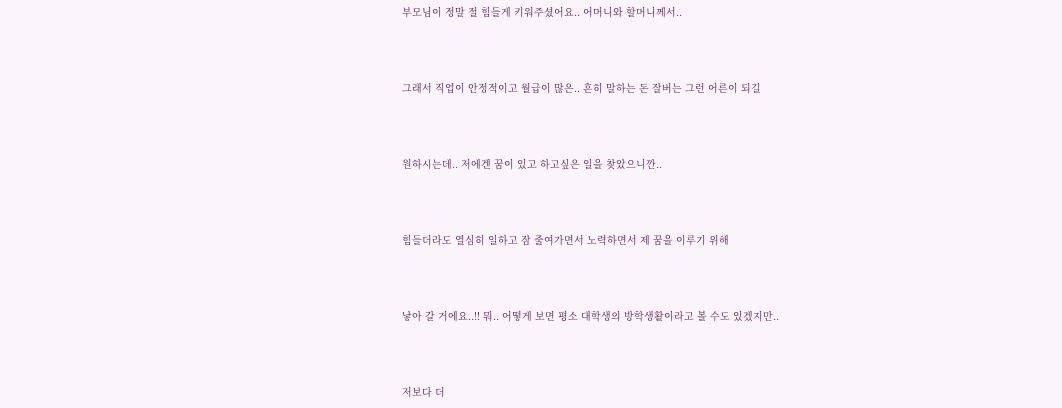부모님이 정말 절 힘들게 키워주셨어요.. 어머니와 할머니께서..



그래서 직업이 안정적이고 월급이 많은.. 흔히 말하는 돈 잘버는 그런 어른이 되길



원하시는데.. 저에겐 꿈이 있고 하고싶은 일을 찾았으니깐..



힘들더라도 열심히 일하고 잠 줄여가면서 노력하면서 제 꿈을 이루기 위해



낳아 갈 거에요..!! 뭐.. 어떻게 보면 평소 대학생의 방학생활이라고 볼 수도 있겠지만..



저보다 더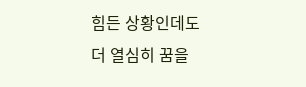힘든 상황인데도 더 열심히 꿈을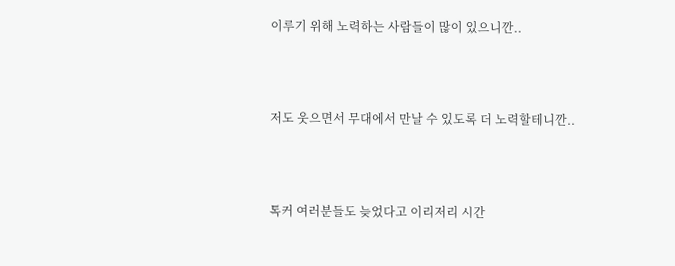이루기 위해 노력하는 사람들이 많이 있으니깐..



저도 웃으면서 무대에서 만날 수 있도록 더 노력할테니깐..



톡커 여러분들도 늦었다고 이리저리 시간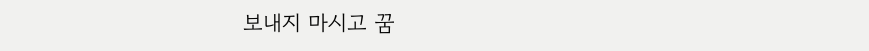보내지 마시고 꿈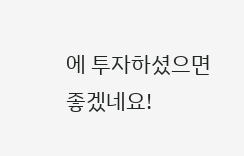에 투자하셨으면 좋겠네요!